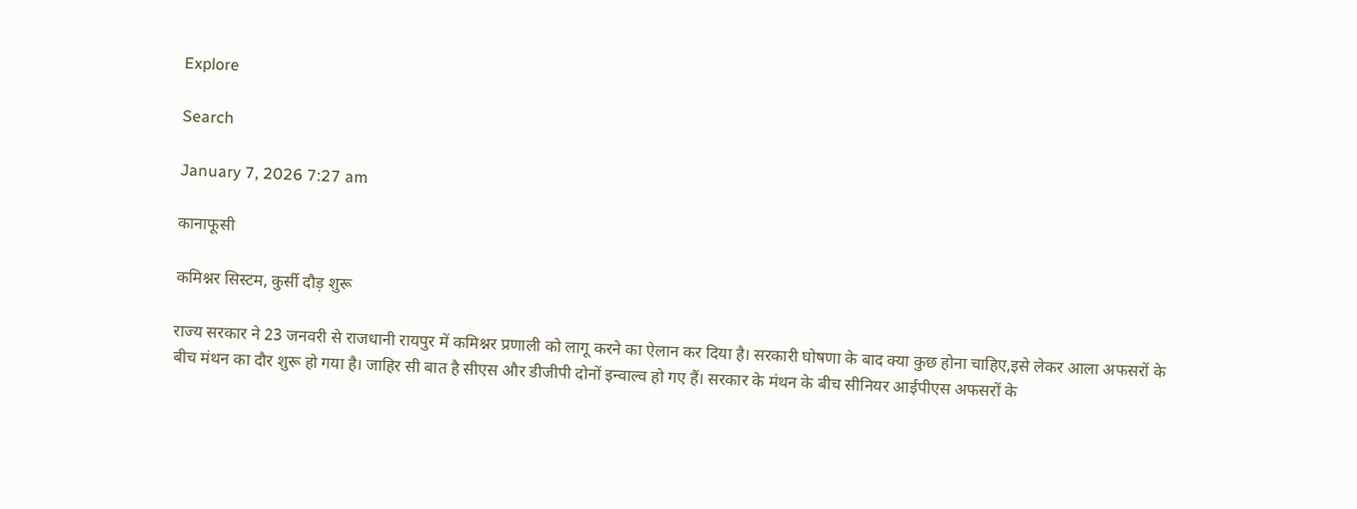Explore

Search

January 7, 2026 7:27 am

कानाफूसी

कमिश्नर सिस्टम, कुर्सी दौड़ शुरू

राज्य सरकार ने 23 जनवरी से राजधानी रायपुर में कमिश्नर प्रणाली को लागू करने का ऐलान कर दिया है। सरकारी घोषणा के बाद क्या कुछ होना चाहिए,इसे लेकर आला अफसरों के बीच मंथन का दौर शुरू हो गया है। जाहिर सी बात है सीएस और डीजीपी दोनों इन्वाल्व हो गए हैं। सरकार के मंथन के बीच सीनियर आईपीएस अफसरों के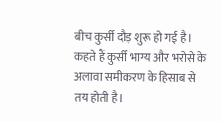बीच कुर्सी दौड़ शुरू हो गई है। कहते हैं कुर्सी भाग्य और भरोसे के अलावा समीकरण के हिसाब से तय होती है।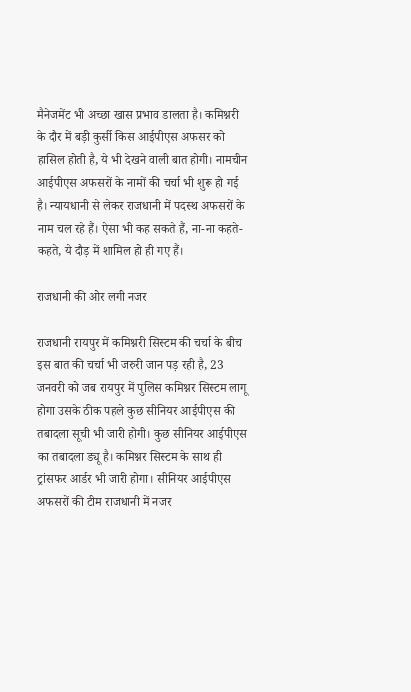मैनेजमेंट भी अच्छा खास प्रभाव डालता है। कमिश्नरी के दौर में बड़ी कुर्सी किस आईपीएस अफसर को हासिल होती है, ये भी देखने वाली बात होगी। नामचीन आईपीएस अफसरों के नामों की चर्चा भी शुरू हो गई है। न्यायधानी से लेकर राजधानी में पदस्थ अफसरों के नाम चल रहे हैं। ऐसा भी कह सकते हैं, ना-ना कहते-कहते, ये दौड़ में शामिल हो ही गए हैं।

राजधानी की ओर लगी नजर

राजधानी रायपुर में कमिश्नरी सिस्टम की चर्चा के बीच इस बात की चर्चा भी जरुरी जान पड़ रही है, 23 जनवरी को जब रायपुर में पुलिस कमिश्नर सिस्टम लागू होगा उसके ठीक पहले कुछ सीनियर आईपीएस की तबादला सूची भी जारी होगी। कुछ सीनियर आईपीएस का तबादला ड्यू है। कमिश्नर सिस्टम के साथ ही ट्रांसफर आर्डर भी जारी होगा। सीनियर आईपीएस अफसरों की टीम राजधानी में नजर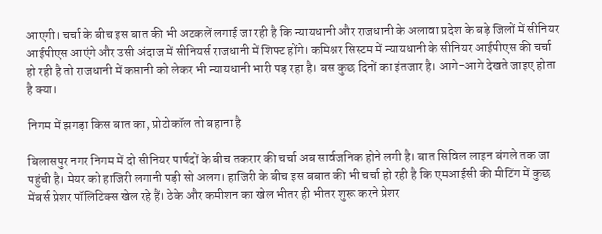आएगी। चर्चा के बीच इस बात की भी अटकलें लगाई जा रही है कि न्यायधानी और राजधानी के अलावा प्रदेश के बड़े जिलों में सीनियर आईपीएस आएंगे और उसी अंदाज में सीनियर्स राजधानी में शिफ्ट होंगे। कमिश्नर सिस्टम में न्यायधानी के सीनियर आईपीएस की चर्चा हो रही है तो राजधानी में कप्तानी को लेकर भी न्यायधानी भारी पड़ रहा है। बस कुछ दिनों का इंतजार है। आगे-आगे देखते जाइए होता है क्या।

निगम में झगड़ा किस बात का, प्रोटोकॉल तो बहाना है

बिलासपुर नगर निगम में दो सीनियर पार्षदों के बीच तकरार की चर्चा अब सार्वजनिक होने लगी है। बात सिविल लाइन बंगले तक जा पहुंची है। मेयर को हाजिरी लगानी पड़ी सो अलग। हाजिरी के बीच इस बबात की भी चर्चा हो रही है कि एमआईसी की मीटिंग में कुछ मेंबर्स प्रेशर पॉलिटिक्स खेल रहे हैं। ठेके और कमीशन का खेल भीतर ही भीतर शुरू करने प्रेशर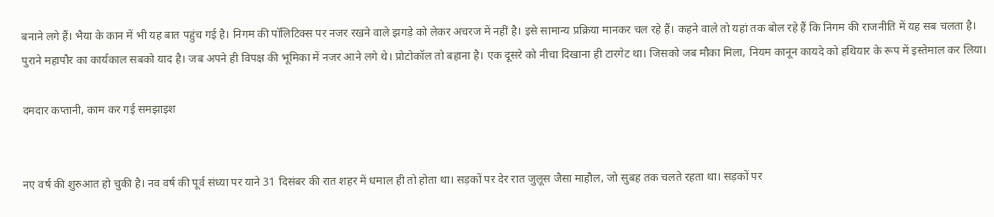बनाने लगे हैं। भैया के कान में भी यह बात पहुंच गई है। निगम की पॉलिटिक्स पर नजर रखने वाले झगड़े को लेकर अचरज में नहीं है। इसे सामान्य प्रक्रिया मानकर चल रहे हैं। कहने वाले तो यहां तक बोल रहे हैं कि निगम की राजनीति में यह सब चलता है। पुराने महापौर का कार्यकाल सबको याद है। जब अपने ही विपक्ष की भूमिका में नजर आने लगे थे। प्रोटोकॉल तो बहाना है। एक दूसरे को नीचा दिखाना ही टारगेट था। जिसको जब मौका मिला, नियम कानून कायदे को हथियार के रूप में इस्तेमाल कर लिया।

दमदार कप्तानी, काम कर गई समझाइश


नए वर्ष की शुरुआत हो चुकी है। नव वर्ष की पूर्व संध्या पर याने 31 दिसंबर की रात शहर में धमाल ही तो होता था। सड़कों पर देर रात जुलूस जैसा माहौल, जो सुबह तक चलते रहता था। सड़कों पर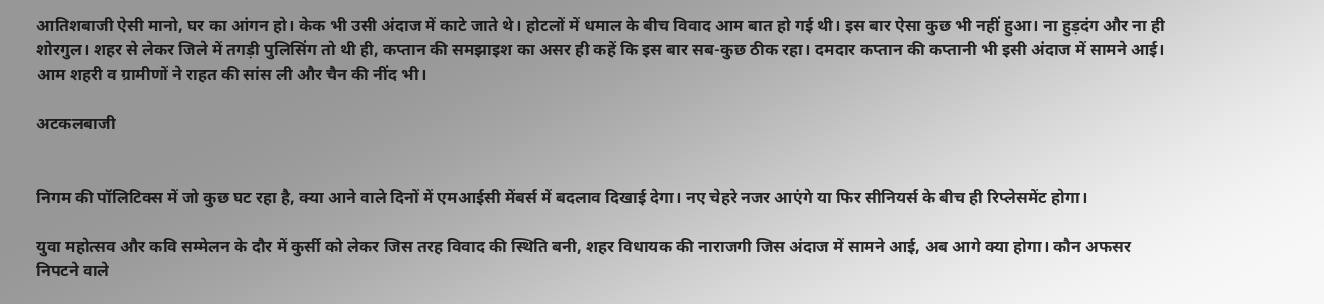आतिशबाजी ऐसी मानो, घर का आंगन हो। केक भी उसी अंदाज में काटे जाते थे। होटलों में धमाल के बीच विवाद आम बात हो गई थी। इस बार ऐसा कुछ भी नहीं हुआ। ना हुड़दंग और ना ही शोरगुल। शहर से लेकर जिले में तगड़ी पुलिसिंग तो थी ही, कप्तान की समझाइश का असर ही कहें कि इस बार सब-कुछ ठीक रहा। दमदार कप्तान की कप्तानी भी इसी अंदाज में सामने आई। आम शहरी व ग्रामीणों ने राहत की सांस ली और चैन की नींद भी।

अटकलबाजी


निगम की पॉलिटिक्स में जो कुछ घट रहा है, क्या आने वाले दिनों में एमआईसी मेंबर्स में बदलाव दिखाई देगा। नए चेहरे नजर आएंगे या फिर सीनियर्स के बीच ही रिप्लेसमेंट होगा।

युवा महोत्सव और कवि सम्मेलन के दौर में कुर्सी को लेकर जिस तरह विवाद की स्थिति बनी, शहर विधायक की नाराजगी जिस अंदाज में सामने आई, अब आगे क्या होगा। कौन अफसर निपटने वाले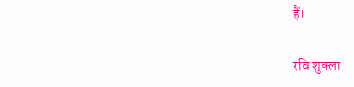हैं।

रवि शुक्ला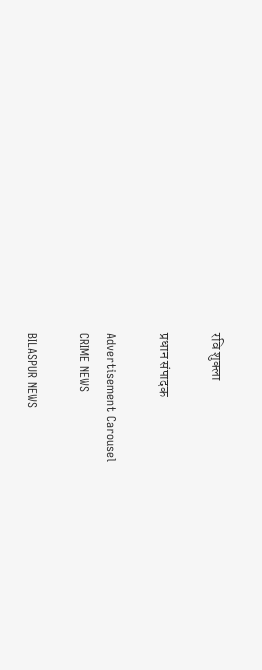रवि शुक्ला

प्रधान संपादक

Advertisement Carousel
CRIME NEWS

BILASPUR NEWS